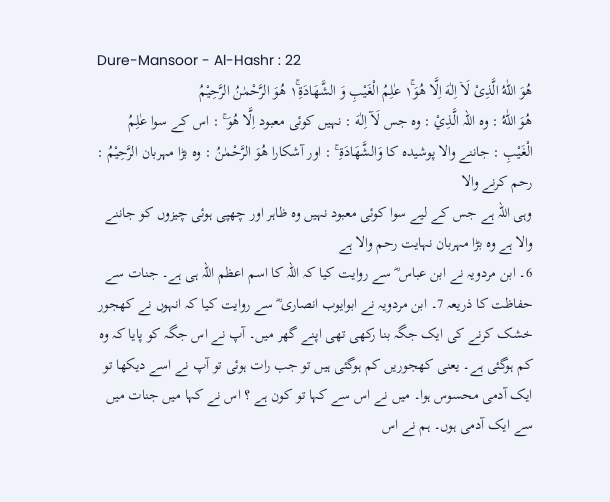Dure-Mansoor - Al-Hashr : 22
هُوَ اللّٰهُ الَّذِیْ لَاۤ اِلٰهَ اِلَّا هُوَ١ۚ عٰلِمُ الْغَیْبِ وَ الشَّهَادَةِ١ۚ هُوَ الرَّحْمٰنُ الرَّحِیْمُ
هُوَ اللّٰهُ : وہ اللہ الَّذِيْ : وہ جس لَآ اِلٰهَ : نہیں کوئی معبود اِلَّا هُوَ ۚ : اس کے سوا عٰلِمُ الْغَيْبِ : جاننے والا پوشیدہ کا وَالشَّهَادَةِ ۚ : اور آشکارا هُوَ الرَّحْمٰنُ : وہ بڑا مہربان الرَّحِيْمُ : رحم کرنے والا
وہی اللہ ہے جس کے لیے سوا کوئی معبود نہیں وہ ظاہر اور چھپی ہوئی چیزوں کو جاننے والا ہے وہ بڑا مہربان نہایت رحم والا ہے
6۔ ابن مردویہ نے ابن عباس ؓ سے روایت کیا کہ اللہ کا اسم اعظم اللہ ہی ہے۔ جنات سے حفاظت کا ذریعہ 7۔ ابن مردویہ نے ابوایوب انصاری ؓ سے روایت کیا کہ انہوں نے کھجور خشک کرنے کی ایک جگہ بنا رکھی تھی اپنے گھر میں۔ آپ نے اس جگہ کو پایا کہ وہ کم ہوگئی ہے۔ یعنی کھجوریں کم ہوگئی ہیں تو جب رات ہوئی تو آپ نے اسے دیکھا تو ایک آدمی محسوس ہوا۔ میں نے اس سے کہا تو کون ہے ؟ اس نے کہا میں جنات میں سے ایک آدمی ہوں۔ ہم نے اس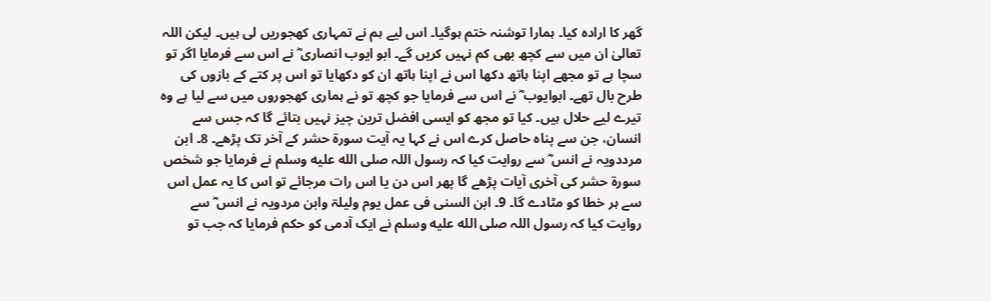گھر کا ارادہ کیا۔ ہمارا توشنہ ختم ہوگیا۔ اس لیے ہم نے تمہاری کھجوریں لی ہیں۔ لیکن اللہ تعالیٰ ان میں سے کچھ بھی کم نہیں کریں گے۔ ابو ایوب انصاری ؓ نے اس سے فرمایا اگر تو سچا ہے تو مجھے اپنا ہاتھ دکھا اس نے اپنا ہاتھ ان کو دکھایا تو اس پر کتے کے بازوں کی طرح بال تھے۔ ابوایوب ؓ نے اس سے فرمایا جو کچھ تو نے ہماری کھجوروں میں سے لیا ہے وہ تیرے لیے حلال ہیں۔ کیا تو مجھ کو ایسی افضل ترین چیز نہیں بتائے گا کہ جس سے انسان، جن سے پناہ حاصل کرے اس نے کہا یہ آیت سورة حشر کے آخر تک پڑھے۔ 8۔ ابن مرددویہ نے انس ؓ سے روایت کیا کہ رسول اللہ صلى الله عليه وسلم نے فرمایا جو شخص سورة حشر کی آخری آیات پڑھے گا پھر اس دن یا اس رات مرجائے تو اس کا یہ عمل اس سے ہر خطا کو مٹادے گا۔ 9۔ ابن السنی فی عمل یوم ولیلۃ وابن مردویہ نے انس ؓ سے روایت کیا کہ رسول اللہ صلى الله عليه وسلم نے ایک آدمی کو حکم فرمایا کہ جب تو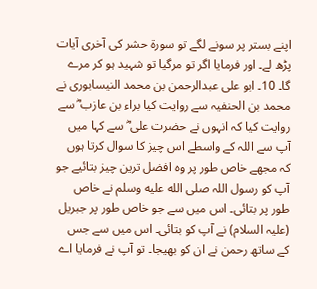اپنے بستر پر سونے لگے تو سورة حشر کی آخری آیات پڑھ لے۔ اور فرمایا اگر تو مرگیا تو شہید ہو کر مرے گا۔ 10۔ ابو علی عبدالرحمن بن محمد النیسابوری نے محمد بن الحنفیہ سے روایت کیا براء بن عازب ؓ سے روایت کیا کہ انہوں نے حضرت علی ؓ سے کہا میں آپ سے اللہ کے واسطے اس چیز کا سوال کرتا ہوں کہ مجھے خاص طور پر وہ افضل ترین چیز بتائیے جو آپ کو رسول اللہ صلى الله عليه وسلم نے خاص طور پر بتائی۔ اس میں سے جو خاص طور پر جبریل (علیہ السلام) نے آپ کو بتائی۔ اس میں سے جس کے ساتھ رحمن نے ان کو بھیجا۔ تو آپ نے فرمایا اے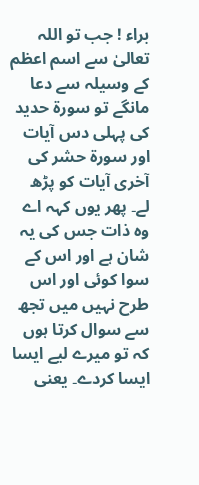براء ! جب تو اللہ تعالیٰ سے اسم اعظم کے وسیلہ سے دعا مانگے تو سورة حدید کی پہلی دس آیات اور سورة حشر کی آخری آیات کو پڑھ لے۔ پھر یوں کہہ اے وہ ذات جس کی یہ شان ہے اور اس کے سوا کوئی اور اس طرح نہیں میں تجھ سے سوال کرتا ہوں کہ تو میرے لیے ایسا ایسا کردے۔ یعنی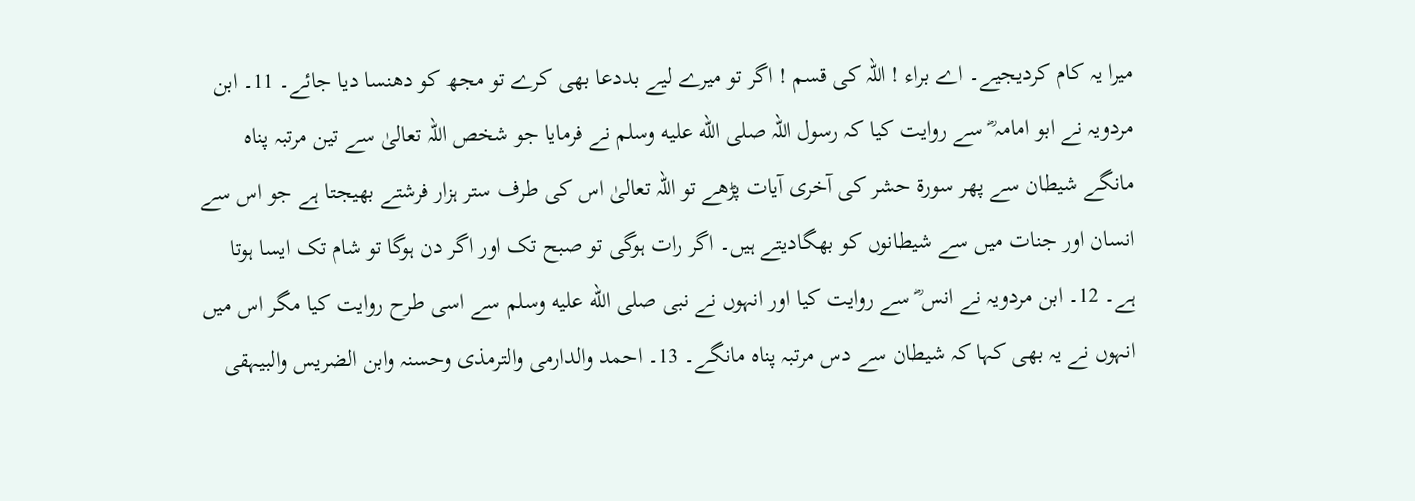میرا یہ کام کردیجیے۔ اے براء ! اللہ کی قسم ! اگر تو میرے لیے بددعا بھی کرے تو مجھ کو دھنسا دیا جائے۔ 11۔ ابن مردویہ نے ابو امامہ ؓ سے روایت کیا کہ رسول اللہ صلى الله عليه وسلم نے فرمایا جو شخص اللہ تعالیٰ سے تین مرتبہ پناہ مانگے شیطان سے پھر سورة حشر کی آخری آیات پڑھے تو اللہ تعالیٰ اس کی طرف ستر ہزار فرشتے بھیجتا ہے جو اس سے انسان اور جنات میں سے شیطانوں کو بھگادیتے ہیں۔ اگر رات ہوگی تو صبح تک اور اگر دن ہوگا تو شام تک ایسا ہوتا ہے۔ 12۔ ابن مردویہ نے انس ؓ سے روایت کیا اور انہوں نے نبی صلى الله عليه وسلم سے اسی طرح روایت کیا مگر اس میں انہوں نے یہ بھی کہا کہ شیطان سے دس مرتبہ پناہ مانگے۔ 13۔ احمد والدارمی والترمذی وحسنہ وابن الضریس والبیہقی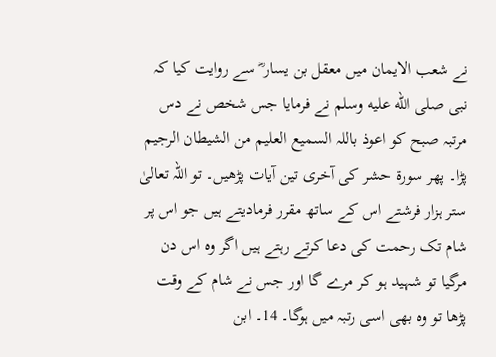نے شعب الایمان میں معقل بن یسار ؓ سے روایت کیا کہ نبی صلى الله عليه وسلم نے فرمایا جس شخص نے دس مرتبہ صبح کو اعوذ باللہ السمیع العلیم من الشیطان الرجیم پڑا۔ پھر سورة حشر کی آخری تین آیات پڑھیں۔ تو اللہ تعالیٰ ستر ہزار فرشتے اس کے ساتھ مقرر فرمادیتے ہیں جو اس پر شام تک رحمت کی دعا کرتے رہتے ہیں اگر وہ اس دن مرگیا تو شہید ہو کر مرے گا اور جس نے شام کے وقت پڑھا تو وہ بھی اسی رتبہ میں ہوگا۔ 14۔ ابن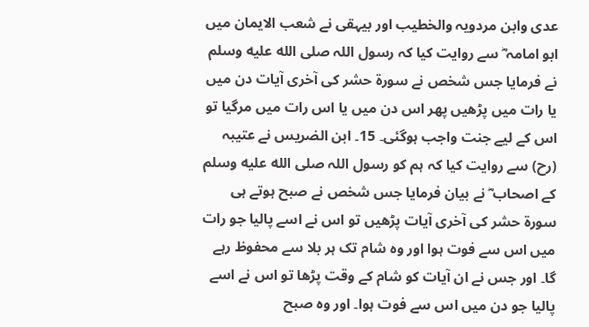عدی وابن مردویہ والخطیب اور بیہقی نے شعب الایمان میں ابو امامہ ؓ سے روایت کیا کہ رسول اللہ صلى الله عليه وسلم نے فرمایا جس شخص نے سورة حشر کی آخری آیات دن میں یا رات میں پڑھیں پھر اس دن میں یا اس رات میں مرگیا تو اس کے لیے جنت واجب ہوگئی۔ 15۔ ابن الضریس نے عتیبہ (رح) سے روایت کیا کہ ہم کو رسول اللہ صلى الله عليه وسلم کے اصحاب ؓ نے بیان فرمایا جس شخص نے صبح ہوتے ہی سورة حشر کی آخری آیات پڑھیں تو اس نے اسے پالیا جو رات میں اس سے فوت ہوا اور وہ شام تک ہر بلا سے محفوظ رہے گا۔ اور جس نے ان آیات کو شام کے وقت پڑھا تو اس نے اسے پالیا جو دن میں اس سے فوت ہوا۔ اور وہ صبح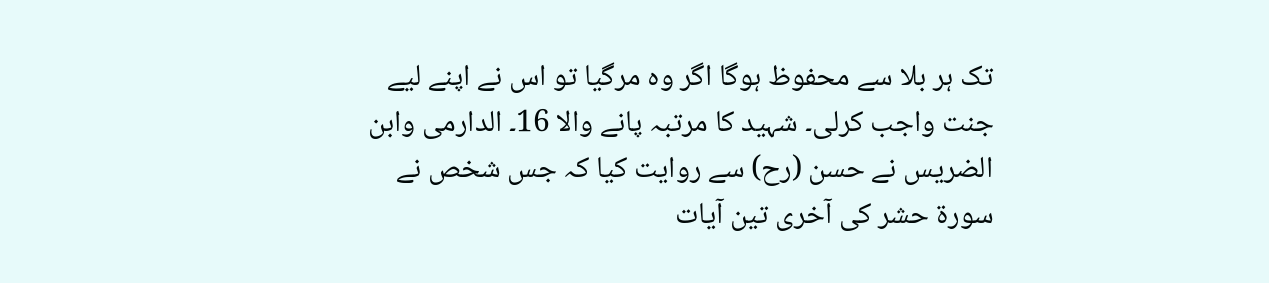تک ہر بلا سے محفوظ ہوگا اگر وہ مرگیا تو اس نے اپنے لیے جنت واجب کرلی۔ شہید کا مرتبہ پانے والا 16۔ الدارمی وابن الضریس نے حسن (رح) سے روایت کیا کہ جس شخص نے سورة حشر کی آخری تین آیات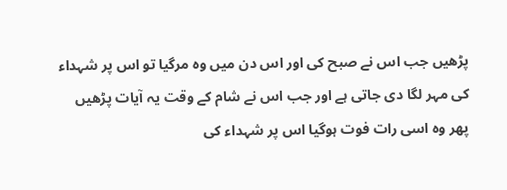پڑھیں جب اس نے صبح کی اور اس دن میں وہ مرگیا تو اس پر شہداء کی مہر لگا دی جاتی ہے اور جب اس نے شام کے وقت یہ آیات پڑھیں پھر وہ اسی رات فوت ہوگیا اس پر شہداء کی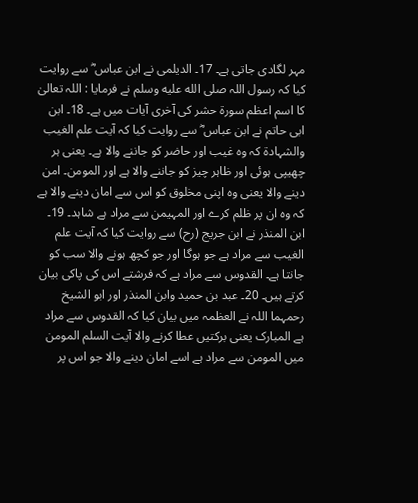مہر لگادی جاتی ہے۔ 17۔ الدیلمی نے ابن عباس ؓ سے روایت کیا کہ رسول اللہ صلى الله عليه وسلم نے فرمایا : اللہ تعالیٰ کا اسم اعظم سورة حشر کی آخری آیات میں ہے۔ 18۔ ابن ابی حاتم نے ابن عباس ؓ سے روایت کیا کہ آیت علم الغیب والشہادۃ کہ وہ غیب اور حاضر کو جاننے والا ہے۔ یعنی ہر چھیپی ہوئی اور ظاہر چیز کو جاننے والا ہے اور المومن۔ امن دینے والا یعنی وہ اپنی مخلوق کو اس سے امان دینے والا ہے کہ وہ ان پر ظلم کرے اور المہیمن سے مراد ہے شاہد۔ 19۔ ابن المنذر نے ابن جریج (رح) سے روایت کیا کہ آیت علم الغیب سے مراد ہے جو ہوگا اور جو کچھ ہونے والا سب کو جانتا ہے۔ القدوس سے مراد ہے کہ فرشتے اس کی پاکی بیان کرتے ہیں۔ 20۔ عبد بن حمید وابن المنذر اور ابو الشیخ رحمہما اللہ نے العظمہ میں بیان کیا کہ القدوس سے مراد ہے المبارک یعنی برکتیں عطا کرنے والا آیت السلم المومن میں المومن سے مراد ہے اسے امان دینے والا جو اس پر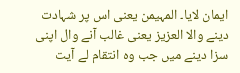ایمان لایا۔ المہیمن یعنی اس پر شہادت دینے والا العزیز یعنی غالب آنے وال اپنی سزا دینے میں جب وہ انتقام لے آیت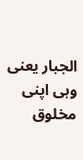الجبار یعنی وہی اپنی مخلوق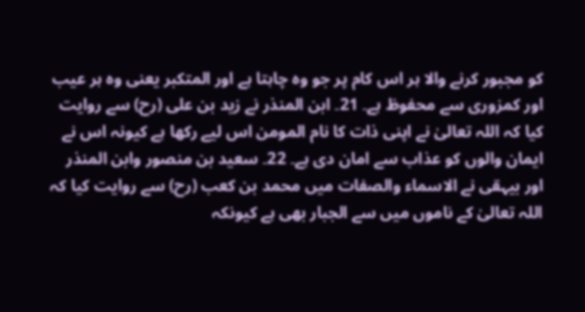کو مجبور کرنے والا ہر اس کام پر جو وہ چاہتا ہے اور المتکبر یعنی وہ ہر عیب اور کمزوری سے محفوظ ہے۔ 21۔ ابن المنذر نے زید بن علی (رح) سے روایت کیا کہ اللہ تعالیٰ نے اپنی ذات کا نام المومن اس لیے رکھا ہے کیونہ اس نے ایمان والوں کو عذاب سے امان دی ہے۔ 22۔ سعید بن منصور وابن المنذر اور بیہقی نے الاسماء والصفات میں محمد بن کعب (رح) سے روایت کیا کہ اللہ تعالیٰ کے ناموں میں سے الجبار بھی ہے کیونکہ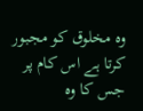وہ مخلوق کو مجبور کرتا ہے اس کام پر جس کا وہ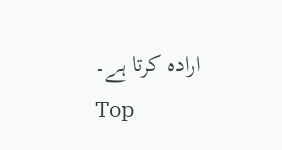ارادہ کرتا ہے۔
Top